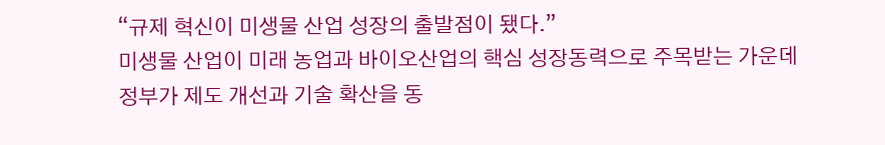“규제 혁신이 미생물 산업 성장의 출발점이 됐다.”
미생물 산업이 미래 농업과 바이오산업의 핵심 성장동력으로 주목받는 가운데 정부가 제도 개선과 기술 확산을 동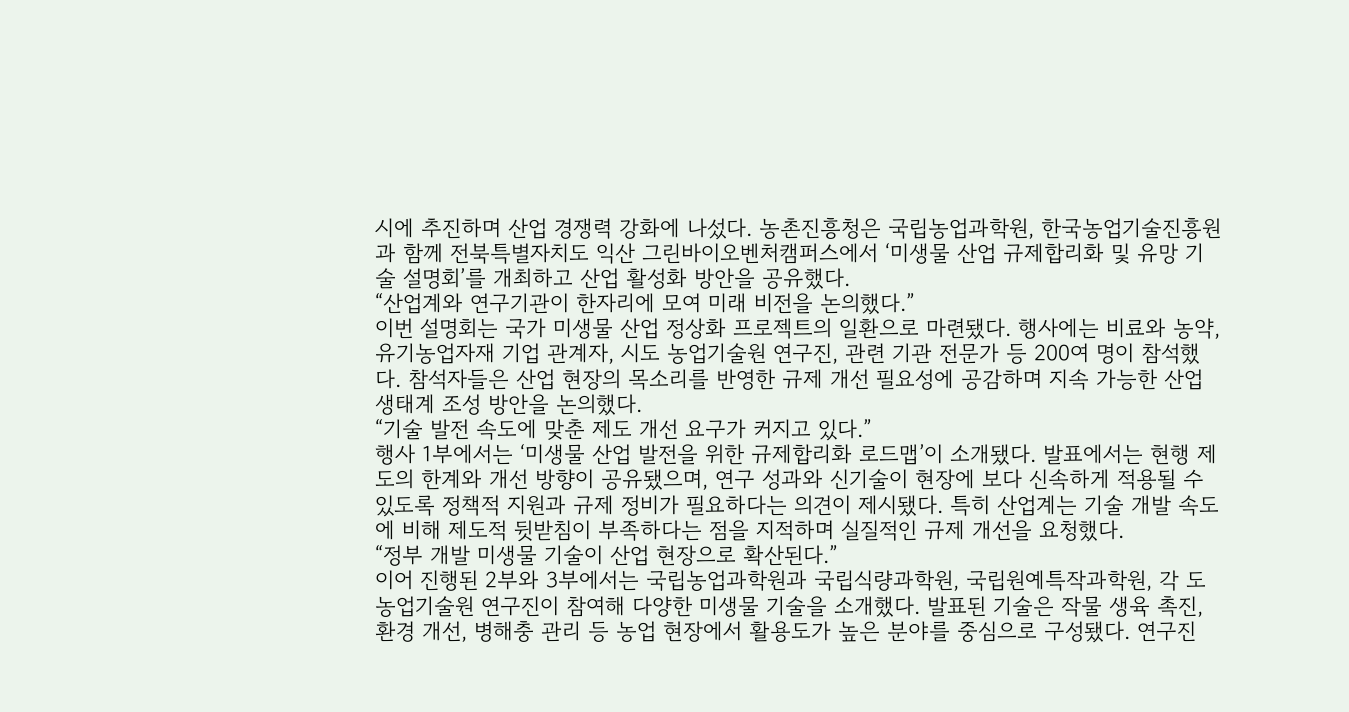시에 추진하며 산업 경쟁력 강화에 나섰다. 농촌진흥청은 국립농업과학원, 한국농업기술진흥원과 함께 전북특별자치도 익산 그린바이오벤처캠퍼스에서 ‘미생물 산업 규제합리화 및 유망 기술 설명회’를 개최하고 산업 활성화 방안을 공유했다.
“산업계와 연구기관이 한자리에 모여 미래 비전을 논의했다.”
이번 설명회는 국가 미생물 산업 정상화 프로젝트의 일환으로 마련됐다. 행사에는 비료와 농약, 유기농업자재 기업 관계자, 시도 농업기술원 연구진, 관련 기관 전문가 등 200여 명이 참석했다. 참석자들은 산업 현장의 목소리를 반영한 규제 개선 필요성에 공감하며 지속 가능한 산업 생태계 조성 방안을 논의했다.
“기술 발전 속도에 맞춘 제도 개선 요구가 커지고 있다.”
행사 1부에서는 ‘미생물 산업 발전을 위한 규제합리화 로드맵’이 소개됐다. 발표에서는 현행 제도의 한계와 개선 방향이 공유됐으며, 연구 성과와 신기술이 현장에 보다 신속하게 적용될 수 있도록 정책적 지원과 규제 정비가 필요하다는 의견이 제시됐다. 특히 산업계는 기술 개발 속도에 비해 제도적 뒷받침이 부족하다는 점을 지적하며 실질적인 규제 개선을 요청했다.
“정부 개발 미생물 기술이 산업 현장으로 확산된다.”
이어 진행된 2부와 3부에서는 국립농업과학원과 국립식량과학원, 국립원예특작과학원, 각 도 농업기술원 연구진이 참여해 다양한 미생물 기술을 소개했다. 발표된 기술은 작물 생육 촉진, 환경 개선, 병해충 관리 등 농업 현장에서 활용도가 높은 분야를 중심으로 구성됐다. 연구진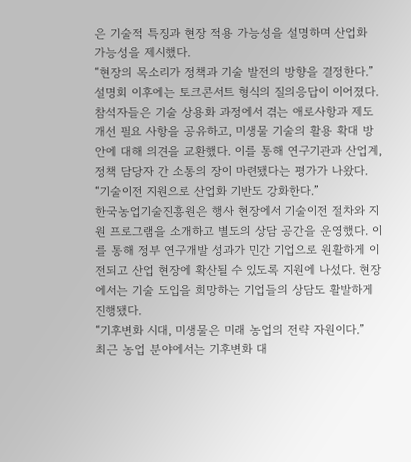은 기술적 특징과 현장 적용 가능성을 설명하며 산업화 가능성을 제시했다.
“현장의 목소리가 정책과 기술 발전의 방향을 결정한다.”
설명회 이후에는 토크콘서트 형식의 질의응답이 이어졌다. 참석자들은 기술 상용화 과정에서 겪는 애로사항과 제도 개선 필요 사항을 공유하고, 미생물 기술의 활용 확대 방안에 대해 의견을 교환했다. 이를 통해 연구기관과 산업계, 정책 담당자 간 소통의 장이 마련됐다는 평가가 나왔다.
“기술이전 지원으로 산업화 기반도 강화한다.”
한국농업기술진흥원은 행사 현장에서 기술이전 절차와 지원 프로그램을 소개하고 별도의 상담 공간을 운영했다. 이를 통해 정부 연구개발 성과가 민간 기업으로 원활하게 이전되고 산업 현장에 확산될 수 있도록 지원에 나섰다. 현장에서는 기술 도입을 희망하는 기업들의 상담도 활발하게 진행됐다.
“기후변화 시대, 미생물은 미래 농업의 전략 자원이다.”
최근 농업 분야에서는 기후변화 대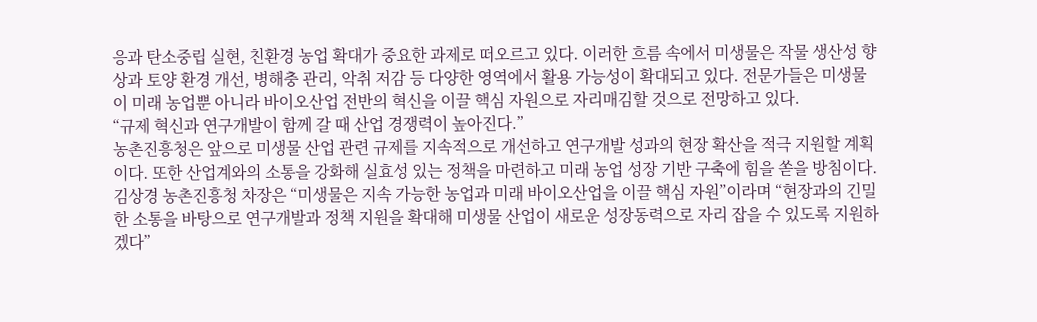응과 탄소중립 실현, 친환경 농업 확대가 중요한 과제로 떠오르고 있다. 이러한 흐름 속에서 미생물은 작물 생산성 향상과 토양 환경 개선, 병해충 관리, 악취 저감 등 다양한 영역에서 활용 가능성이 확대되고 있다. 전문가들은 미생물이 미래 농업뿐 아니라 바이오산업 전반의 혁신을 이끌 핵심 자원으로 자리매김할 것으로 전망하고 있다.
“규제 혁신과 연구개발이 함께 갈 때 산업 경쟁력이 높아진다.”
농촌진흥청은 앞으로 미생물 산업 관련 규제를 지속적으로 개선하고 연구개발 성과의 현장 확산을 적극 지원할 계획이다. 또한 산업계와의 소통을 강화해 실효성 있는 정책을 마련하고 미래 농업 성장 기반 구축에 힘을 쏟을 방침이다.
김상경 농촌진흥청 차장은 “미생물은 지속 가능한 농업과 미래 바이오산업을 이끌 핵심 자원”이라며 “현장과의 긴밀한 소통을 바탕으로 연구개발과 정책 지원을 확대해 미생물 산업이 새로운 성장동력으로 자리 잡을 수 있도록 지원하겠다”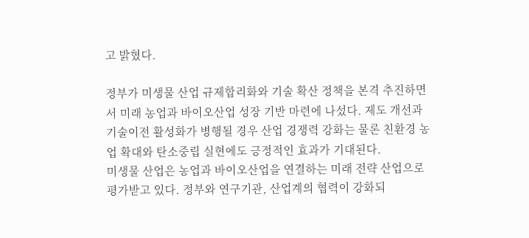고 밝혔다.

정부가 미생물 산업 규제합리화와 기술 확산 정책을 본격 추진하면서 미래 농업과 바이오산업 성장 기반 마련에 나섰다. 제도 개선과 기술이전 활성화가 병행될 경우 산업 경쟁력 강화는 물론 친환경 농업 확대와 탄소중립 실현에도 긍정적인 효과가 기대된다.
미생물 산업은 농업과 바이오산업을 연결하는 미래 전략 산업으로 평가받고 있다. 정부와 연구기관, 산업계의 협력이 강화되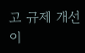고 규제 개선이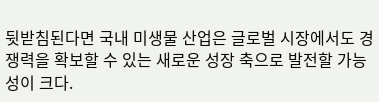뒷받침된다면 국내 미생물 산업은 글로벌 시장에서도 경쟁력을 확보할 수 있는 새로운 성장 축으로 발전할 가능성이 크다.